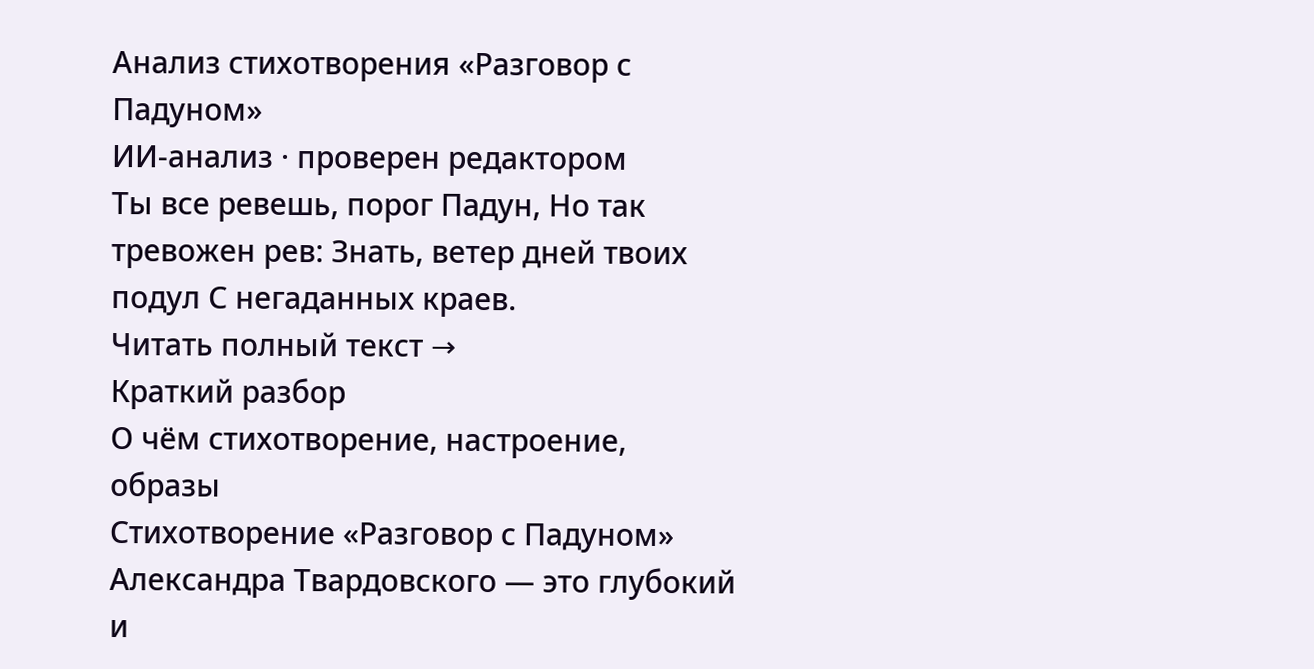Анализ стихотворения «Разговор с Падуном»
ИИ-анализ · проверен редактором
Ты все ревешь, порог Падун, Но так тревожен рев: Знать, ветер дней твоих подул С негаданных краев.
Читать полный текст →
Краткий разбор
О чём стихотворение, настроение, образы
Стихотворение «Разговор с Падуном» Александра Твардовского — это глубокий и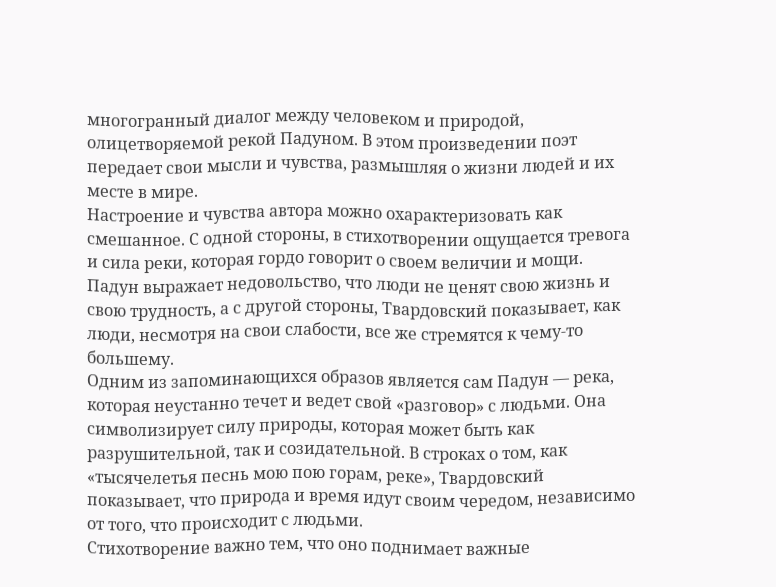многогранный диалог между человеком и природой, олицетворяемой рекой Падуном. В этом произведении поэт передает свои мысли и чувства, размышляя о жизни людей и их месте в мире.
Настроение и чувства автора можно охарактеризовать как смешанное. С одной стороны, в стихотворении ощущается тревога и сила реки, которая гордо говорит о своем величии и мощи. Падун выражает недовольство, что люди не ценят свою жизнь и свою трудность, а с другой стороны, Твардовский показывает, как люди, несмотря на свои слабости, все же стремятся к чему-то большему.
Одним из запоминающихся образов является сам Падун — река, которая неустанно течет и ведет свой «разговор» с людьми. Она символизирует силу природы, которая может быть как разрушительной, так и созидательной. В строках о том, как «тысячелетья песнь мою пою горам, реке», Твардовский показывает, что природа и время идут своим чередом, независимо от того, что происходит с людьми.
Стихотворение важно тем, что оно поднимает важные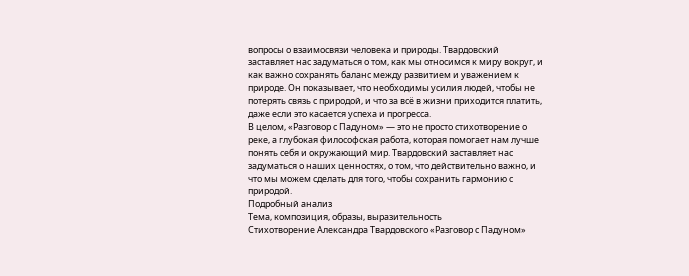вопросы о взаимосвязи человека и природы. Твардовский заставляет нас задуматься о том, как мы относимся к миру вокруг, и как важно сохранять баланс между развитием и уважением к природе. Он показывает, что необходимы усилия людей, чтобы не потерять связь с природой, и что за всё в жизни приходится платить, даже если это касается успеха и прогресса.
В целом, «Разговор с Падуном» — это не просто стихотворение о реке, а глубокая философская работа, которая помогает нам лучше понять себя и окружающий мир. Твардовский заставляет нас задуматься о наших ценностях, о том, что действительно важно, и что мы можем сделать для того, чтобы сохранить гармонию с природой.
Подробный анализ
Тема, композиция, образы, выразительность
Стихотворение Александра Твардовского «Разговор с Падуном»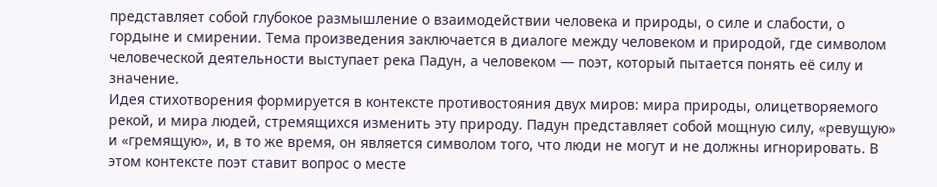представляет собой глубокое размышление о взаимодействии человека и природы, о силе и слабости, о гордыне и смирении. Тема произведения заключается в диалоге между человеком и природой, где символом человеческой деятельности выступает река Падун, а человеком — поэт, который пытается понять её силу и значение.
Идея стихотворения формируется в контексте противостояния двух миров: мира природы, олицетворяемого рекой, и мира людей, стремящихся изменить эту природу. Падун представляет собой мощную силу, «ревущую» и «гремящую», и, в то же время, он является символом того, что люди не могут и не должны игнорировать. В этом контексте поэт ставит вопрос о месте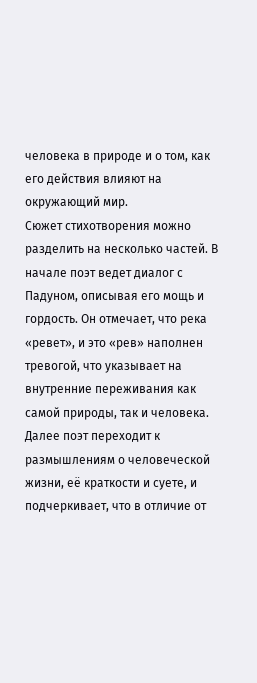человека в природе и о том, как его действия влияют на окружающий мир.
Сюжет стихотворения можно разделить на несколько частей. В начале поэт ведет диалог с Падуном, описывая его мощь и гордость. Он отмечает, что река «ревет», и это «рев» наполнен тревогой, что указывает на внутренние переживания как самой природы, так и человека. Далее поэт переходит к размышлениям о человеческой жизни, её краткости и суете, и подчеркивает, что в отличие от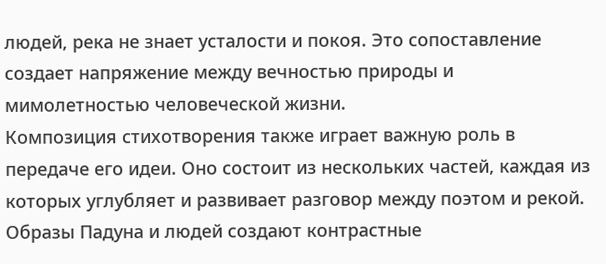людей, река не знает усталости и покоя. Это сопоставление создает напряжение между вечностью природы и мимолетностью человеческой жизни.
Композиция стихотворения также играет важную роль в передаче его идеи. Оно состоит из нескольких частей, каждая из которых углубляет и развивает разговор между поэтом и рекой. Образы Падуна и людей создают контрастные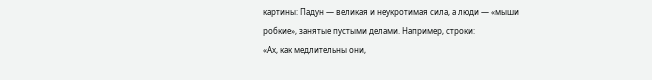картины: Падун — великая и неукротимая сила, а люди — «мыши робкие», занятые пустыми делами. Например, строки:
«Ах, как медлительны они,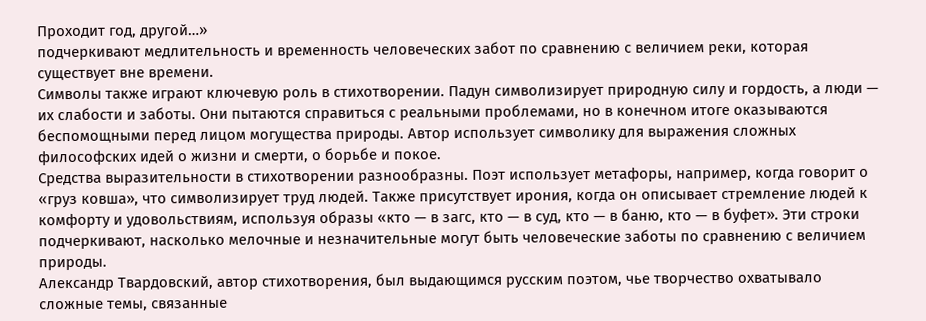Проходит год, другой…»
подчеркивают медлительность и временность человеческих забот по сравнению с величием реки, которая существует вне времени.
Символы также играют ключевую роль в стихотворении. Падун символизирует природную силу и гордость, а люди — их слабости и заботы. Они пытаются справиться с реальными проблемами, но в конечном итоге оказываются беспомощными перед лицом могущества природы. Автор использует символику для выражения сложных философских идей о жизни и смерти, о борьбе и покое.
Средства выразительности в стихотворении разнообразны. Поэт использует метафоры, например, когда говорит о «груз ковша», что символизирует труд людей. Также присутствует ирония, когда он описывает стремление людей к комфорту и удовольствиям, используя образы «кто — в загс, кто — в суд, кто — в баню, кто — в буфет». Эти строки подчеркивают, насколько мелочные и незначительные могут быть человеческие заботы по сравнению с величием природы.
Александр Твардовский, автор стихотворения, был выдающимся русским поэтом, чье творчество охватывало сложные темы, связанные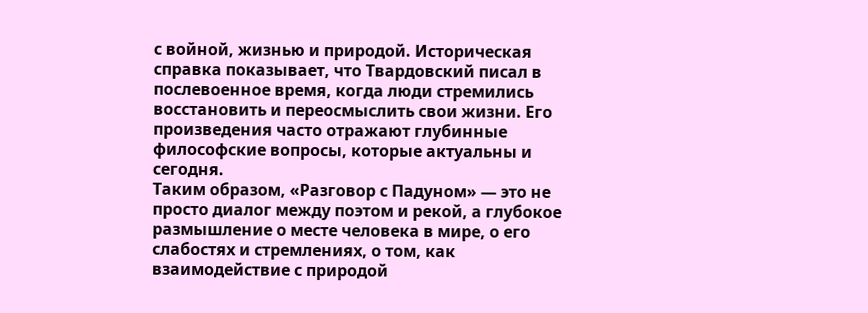с войной, жизнью и природой. Историческая справка показывает, что Твардовский писал в послевоенное время, когда люди стремились восстановить и переосмыслить свои жизни. Его произведения часто отражают глубинные философские вопросы, которые актуальны и сегодня.
Таким образом, «Разговор с Падуном» — это не просто диалог между поэтом и рекой, а глубокое размышление о месте человека в мире, о его слабостях и стремлениях, о том, как взаимодействие с природой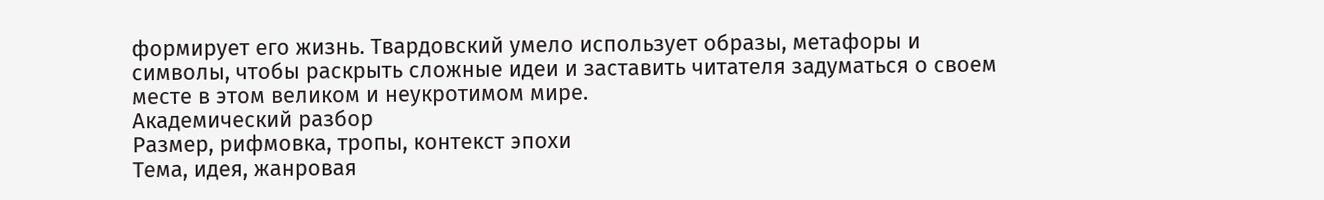формирует его жизнь. Твардовский умело использует образы, метафоры и символы, чтобы раскрыть сложные идеи и заставить читателя задуматься о своем месте в этом великом и неукротимом мире.
Академический разбор
Размер, рифмовка, тропы, контекст эпохи
Тема, идея, жанровая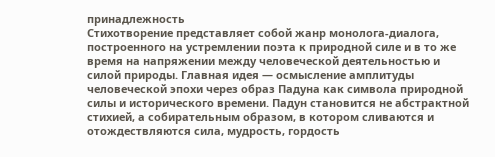принадлежность
Стихотворение представляет собой жанр монолога-диалога, построенного на устремлении поэта к природной силе и в то же время на напряжении между человеческой деятельностью и силой природы. Главная идея — осмысление амплитуды человеческой эпохи через образ Падуна как символа природной силы и исторического времени. Падун становится не абстрактной стихией, а собирательным образом, в котором сливаются и отождествляются сила, мудрость, гордость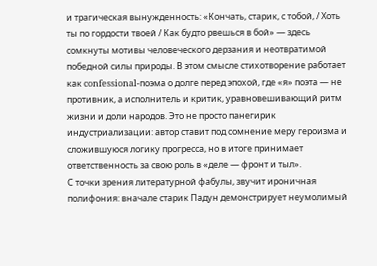и трагическая вынужденность: «Кончать, старик, с тобой, / Хоть ты по гордости твоей / Как будто рвешься в бой» — здесь сомкнуты мотивы человеческого дерзания и неотвратимой победной силы природы. В этом смысле стихотворение работает как confessional-поэма о долге перед эпохой, где «я» поэта — не противник, а исполнитель и критик, уравновешивающий ритм жизни и доли народов. Это не просто панегирик индустриализации: автор ставит под сомнение меру героизма и сложившуюся логику прогресса, но в итоге принимает ответственность за свою роль в «деле — фронт и тыл».
С точки зрения литературной фабулы, звучит ироничная полифония: вначале старик Падун демонстрирует неумолимый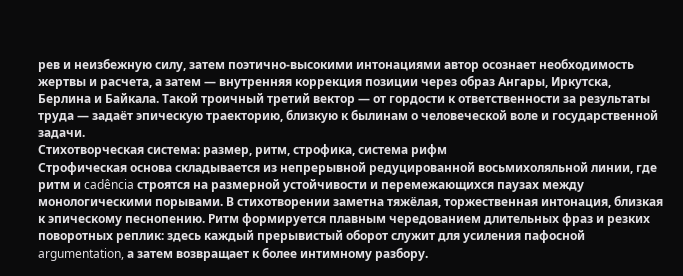рев и неизбежную силу, затем поэтично-высокими интонациями автор осознает необходимость жертвы и расчета, а затем — внутренняя коррекция позиции через образ Ангары, Иркутска, Берлина и Байкала. Такой троичный третий вектор — от гордости к ответственности за результаты труда — задаёт эпическую траекторию, близкую к былинам о человеческой воле и государственной задачи.
Стихотворческая система: размер, ритм, строфика, система рифм
Строфическая основа складывается из непрерывной редуцированной восьмихоляльной линии, где ритм и cadência строятся на размерной устойчивости и перемежающихся паузах между монологическими порывами. В стихотворении заметна тяжёлая, торжественная интонация, близкая к эпическому песнопению. Ритм формируется плавным чередованием длительных фраз и резких поворотных реплик: здесь каждый прерывистый оборот служит для усиления пафосной argumentation, а затем возвращает к более интимному разбору.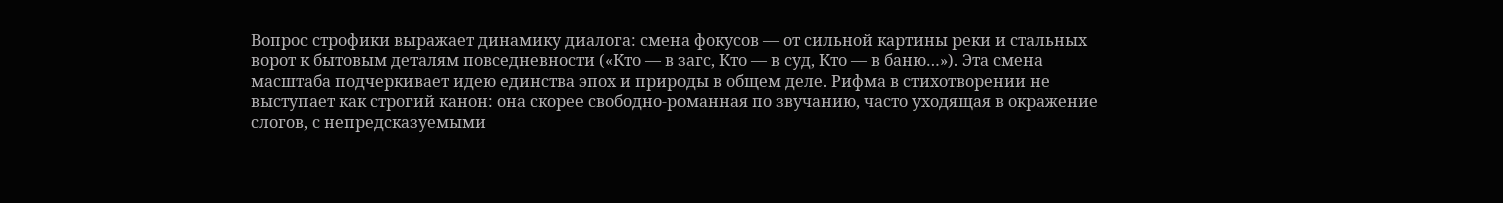Вопрос строфики выражает динамику диалога: смена фокусов — от сильной картины реки и стальных ворот к бытовым деталям повседневности («Кто — в загс, Кто — в суд, Кто — в баню…»). Эта смена масштаба подчеркивает идею единства эпох и природы в общем деле. Рифма в стихотворении не выступает как строгий канон: она скорее свободно-романная по звучанию, часто уходящая в окражение слогов, с непредсказуемыми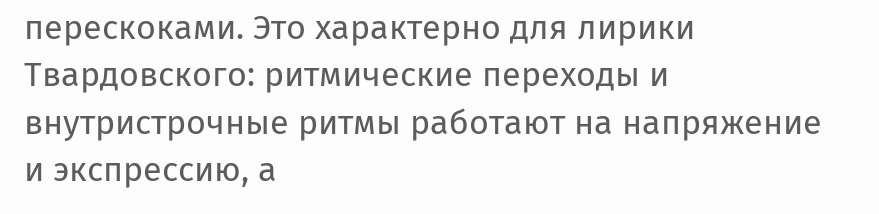перескоками. Это характерно для лирики Твардовского: ритмические переходы и внутристрочные ритмы работают на напряжение и экспрессию, а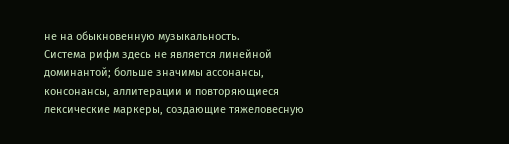не на обыкновенную музыкальность.
Система рифм здесь не является линейной доминантой; больше значимы ассонансы, консонансы, аллитерации и повторяющиеся лексические маркеры, создающие тяжеловесную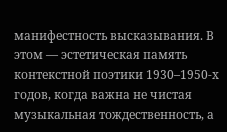манифестность высказывания. В этом — эстетическая память контекстной поэтики 1930–1950-х годов, когда важна не чистая музыкальная тождественность, а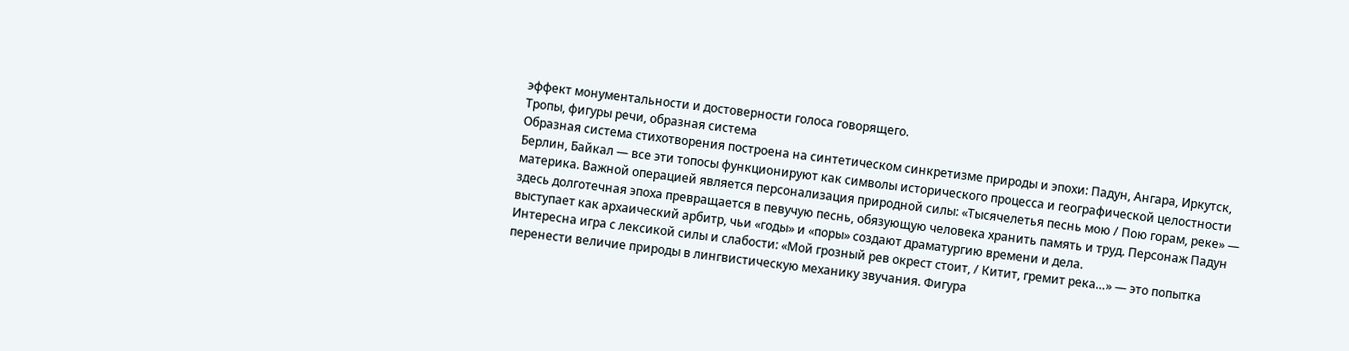эффект монументальности и достоверности голоса говорящего.
Тропы, фигуры речи, образная система
Образная система стихотворения построена на синтетическом синкретизме природы и эпохи: Падун, Ангара, Иркутск, Берлин, Байкал — все эти топосы функционируют как символы исторического процесса и географической целостности материка. Важной операцией является персонализация природной силы: «Тысячелетья песнь мою / Пою горам, реке» — здесь долготечная эпоха превращается в певучую песнь, обязующую человека хранить память и труд. Персонаж Падун выступает как архаический арбитр, чьи «годы» и «поры» создают драматургию времени и дела.
Интересна игра с лексикой силы и слабости: «Мой грозный рев окрест стоит, / Китит, гремит река…» — это попытка перенести величие природы в лингвистическую механику звучания. Фигура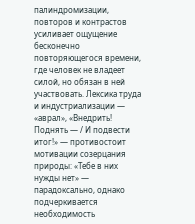палиндромизации, повторов и контрастов усиливает ощущение бесконечно повторяющегося времени, где человек не владеет силой, но обязан в ней участвовать. Лексика труда и индустриализации — «аврал», «Внедрить! Поднять — / И подвести итог!» — противостоит мотивации созерцания природы: «Тебе в них нужды нет» — парадоксально, однако подчеркивается необходимость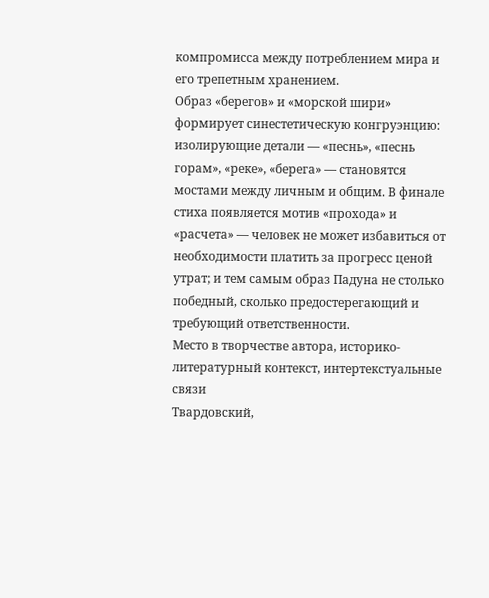компромисса между потреблением мира и его трепетным хранением.
Образ «берегов» и «морской шири» формирует синестетическую конгруэнцию: изолирующие детали — «песнь», «песнь горам», «реке», «берега» — становятся мостами между личным и общим. В финале стиха появляется мотив «прохода» и «расчета» — человек не может избавиться от необходимости платить за прогресс ценой утрат; и тем самым образ Падуна не столько победный, сколько предостерегающий и требующий ответственности.
Место в творчестве автора, историко-литературный контекст, интертекстуальные связи
Твардовский,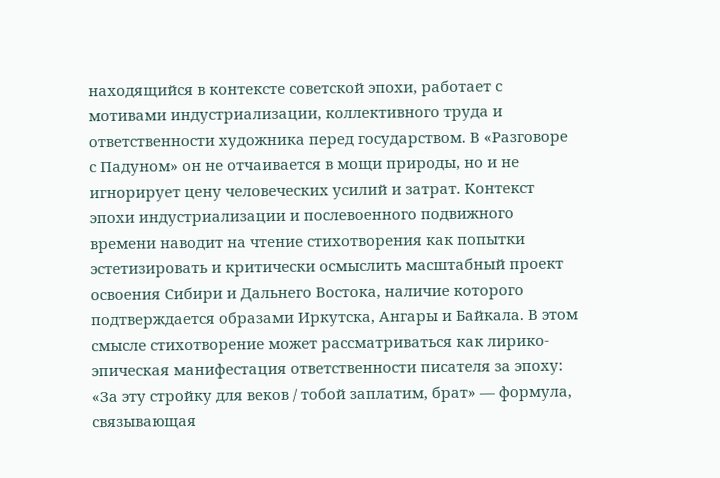находящийся в контексте советской эпохи, работает с мотивами индустриализации, коллективного труда и ответственности художника перед государством. В «Разговоре с Падуном» он не отчаивается в мощи природы, но и не игнорирует цену человеческих усилий и затрат. Контекст эпохи индустриализации и послевоенного подвижного времени наводит на чтение стихотворения как попытки эстетизировать и критически осмыслить масштабный проект освоения Сибири и Дальнего Востока, наличие которого подтверждается образами Иркутска, Ангары и Байкала. В этом смысле стихотворение может рассматриваться как лирико-эпическая манифестация ответственности писателя за эпоху: «За эту стройку для веков / тобой заплатим, брат» — формула, связывающая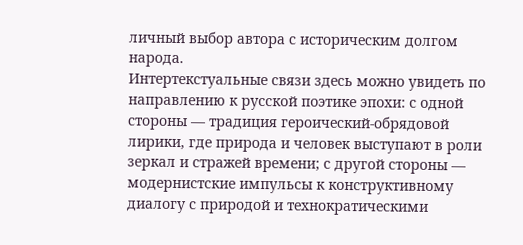личный выбор автора с историческим долгом народа.
Интертекстуальные связи здесь можно увидеть по направлению к русской поэтике эпохи: с одной стороны — традиция героический-обрядовой лирики, где природа и человек выступают в роли зеркал и стражей времени; с другой стороны — модернистские импульсы к конструктивному диалогу с природой и технократическими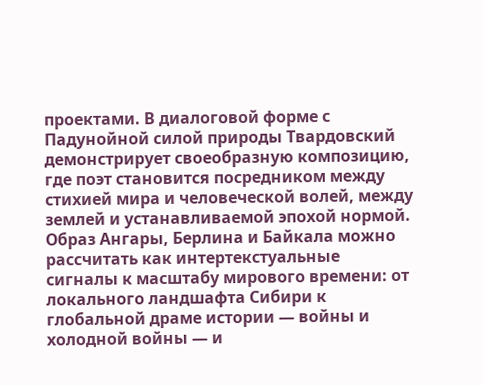проектами. В диалоговой форме с Падунойной силой природы Твардовский демонстрирует своеобразную композицию, где поэт становится посредником между стихией мира и человеческой волей, между землей и устанавливаемой эпохой нормой. Образ Ангары, Берлина и Байкала можно рассчитать как интертекстуальные сигналы к масштабу мирового времени: от локального ландшафта Сибири к глобальной драме истории — войны и холодной войны — и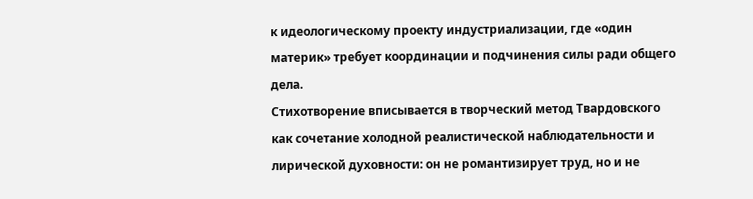к идеологическому проекту индустриализации, где «один материк» требует координации и подчинения силы ради общего дела.
Стихотворение вписывается в творческий метод Твардовского как сочетание холодной реалистической наблюдательности и лирической духовности: он не романтизирует труд, но и не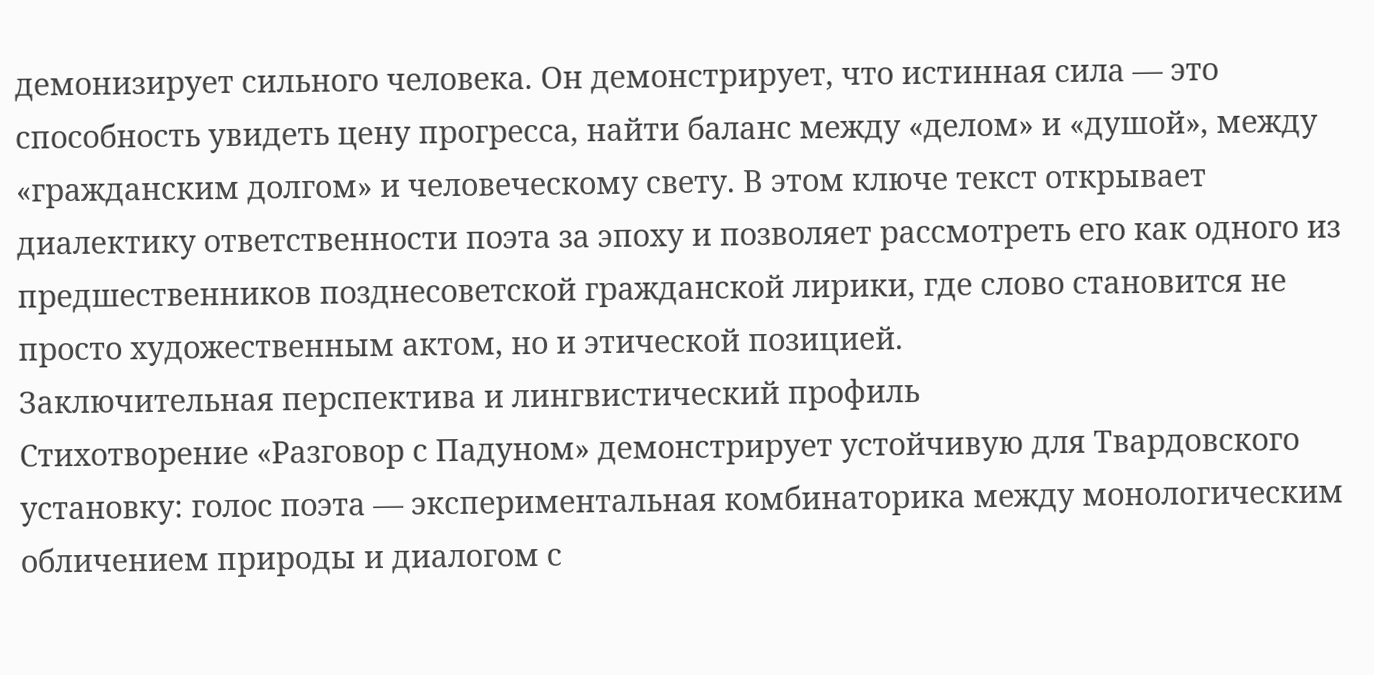демонизирует сильного человека. Он демонстрирует, что истинная сила — это способность увидеть цену прогресса, найти баланс между «делом» и «душой», между «гражданским долгом» и человеческому свету. В этом ключе текст открывает диалектику ответственности поэта за эпоху и позволяет рассмотреть его как одного из предшественников позднесоветской гражданской лирики, где слово становится не просто художественным актом, но и этической позицией.
Заключительная перспектива и лингвистический профиль
Стихотворение «Разговор с Падуном» демонстрирует устойчивую для Твардовского установку: голос поэта — экспериментальная комбинаторика между монологическим обличением природы и диалогом с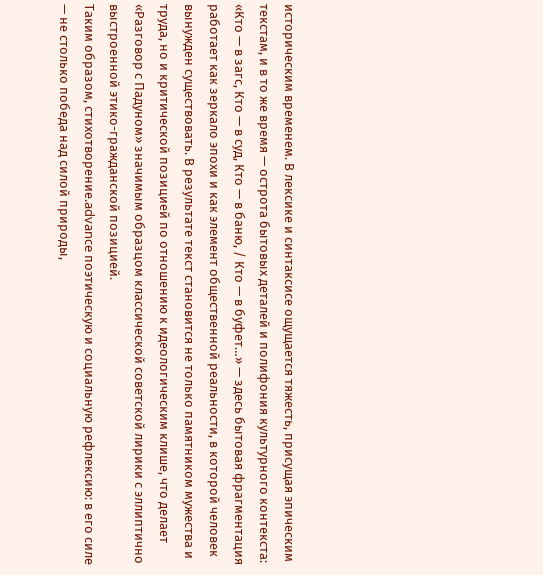историческим временем. В лексике и синтаксисе ощущается тяжесть, присущая эпическим текстам, и в то же время — острота бытовых деталей и полифония культурного контекста: «Кто — в загс, Кто — в суд, Кто — в баню, / Кто — в буфет…» — здесь бытовая фрагментация работает как зеркало эпохи и как элемент общественной реальности, в которой человек вынужден существовать. В результате текст становится не только памятником мужества и труда, но и критической позицией по отношению к идеологическим клише, что делает «Разговор с Падуном» значимым образцом классической советской лирики с эллиптично выстроенной этико-гражданской позицией.
Таким образом, стихотворение.advance поэтическую и социальную рефлексию: в его силе — не столько победа над силой природы,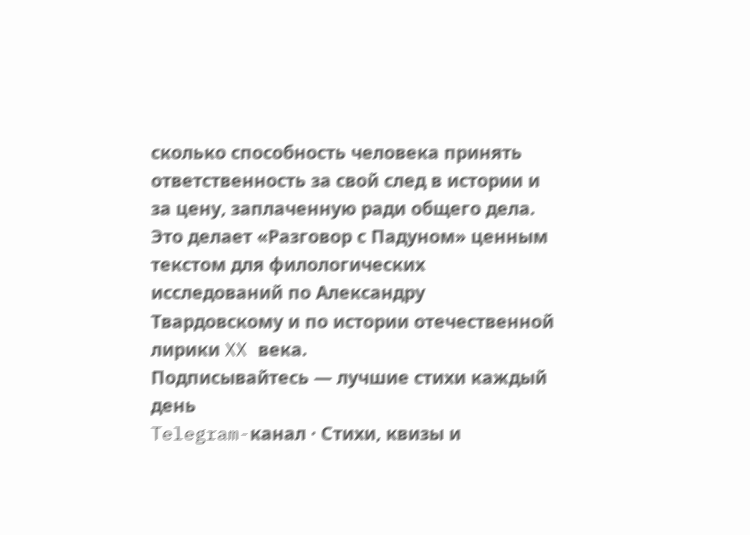сколько способность человека принять ответственность за свой след в истории и за цену, заплаченную ради общего дела. Это делает «Разговор с Падуном» ценным текстом для филологических исследований по Александру Твардовскому и по истории отечественной лирики XX века.
Подписывайтесь — лучшие стихи каждый день
Telegram-канал · Стихи, квизы и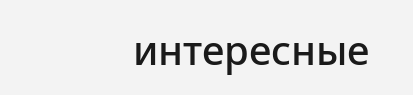интересные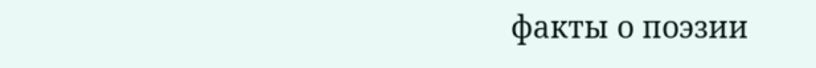факты о поэзии